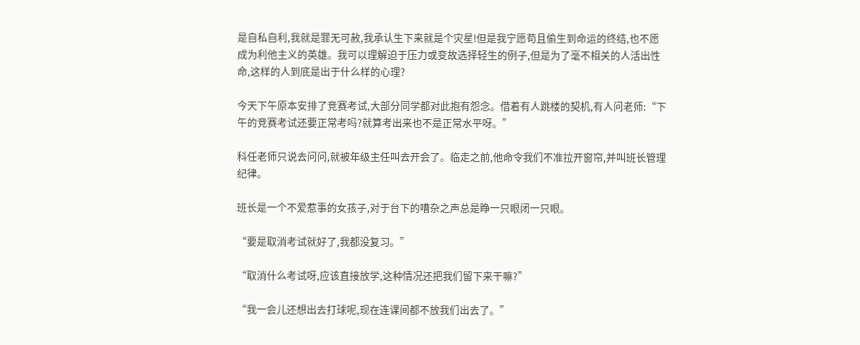是自私自利,我就是罪无可赦,我承认生下来就是个灾星!但是我宁愿苟且偷生到命运的终结,也不愿成为利他主义的英雄。我可以理解迫于压力或变故选择轻生的例子,但是为了毫不相关的人活出性命,这样的人到底是出于什么样的心理?

今天下午原本安排了竞赛考试,大部分同学都对此抱有怨念。借着有人跳楼的契机,有人问老师:“下午的竞赛考试还要正常考吗?就算考出来也不是正常水平呀。”

科任老师只说去问问,就被年级主任叫去开会了。临走之前,他命令我们不准拉开窗帘,并叫班长管理纪律。

班长是一个不爱惹事的女孩子,对于台下的嘈杂之声总是睁一只眼闭一只眼。

“要是取消考试就好了,我都没复习。”

“取消什么考试呀,应该直接放学,这种情况还把我们留下来干嘛?”

“我一会儿还想出去打球呢,现在连课间都不放我们出去了。”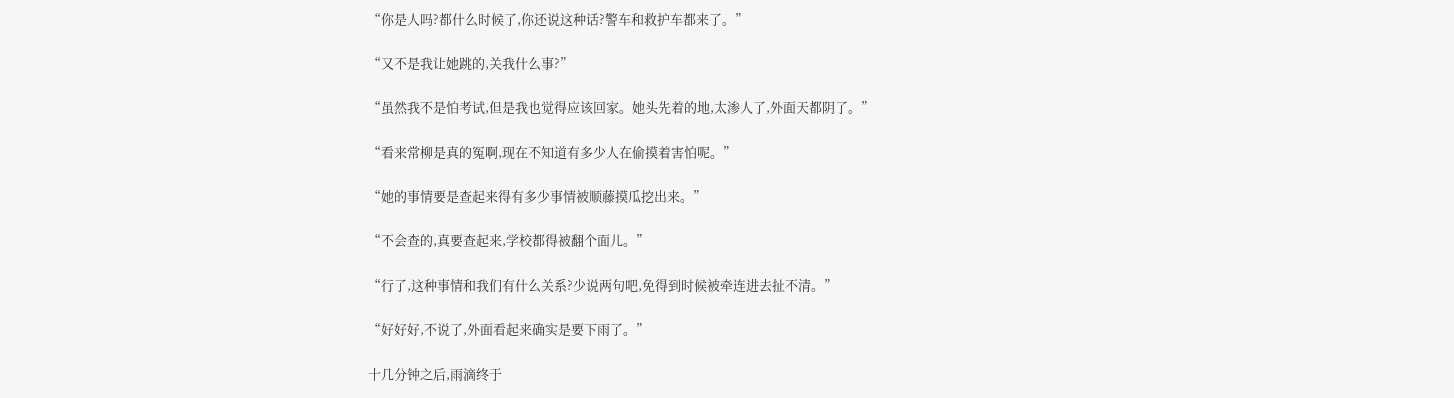“你是人吗?都什么时候了,你还说这种话?警车和救护车都来了。”

“又不是我让她跳的,关我什么事?”

“虽然我不是怕考试,但是我也觉得应该回家。她头先着的地,太渗人了,外面天都阴了。”

“看来常柳是真的冤啊,现在不知道有多少人在偷摸着害怕呢。”

“她的事情要是查起来得有多少事情被顺藤摸瓜挖出来。”

“不会查的,真要查起来,学校都得被翻个面儿。”

“行了,这种事情和我们有什么关系?少说两句吧,免得到时候被牵连进去扯不清。”

“好好好,不说了,外面看起来确实是要下雨了。”

十几分钟之后,雨滴终于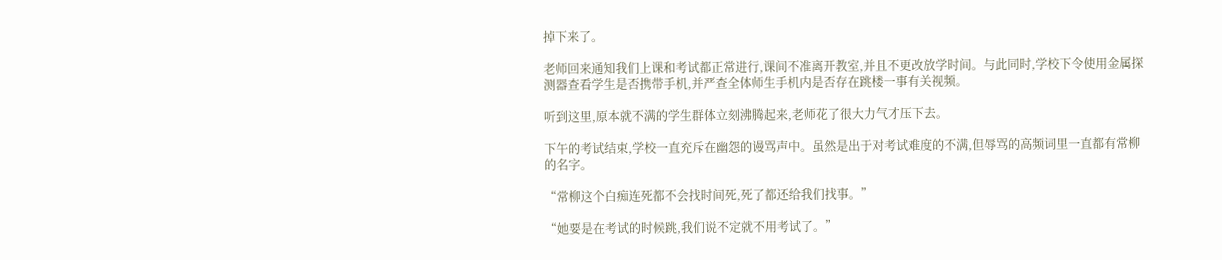掉下来了。

老师回来通知我们上课和考试都正常进行,课间不准离开教室,并且不更改放学时间。与此同时,学校下令使用金属探测器查看学生是否携带手机,并严查全体师生手机内是否存在跳楼一事有关视频。

听到这里,原本就不满的学生群体立刻沸腾起来,老师花了很大力气才压下去。

下午的考试结束,学校一直充斥在幽怨的谩骂声中。虽然是出于对考试难度的不满,但辱骂的高频词里一直都有常柳的名字。

“常柳这个白痴连死都不会找时间死,死了都还给我们找事。”

“她要是在考试的时候跳,我们说不定就不用考试了。”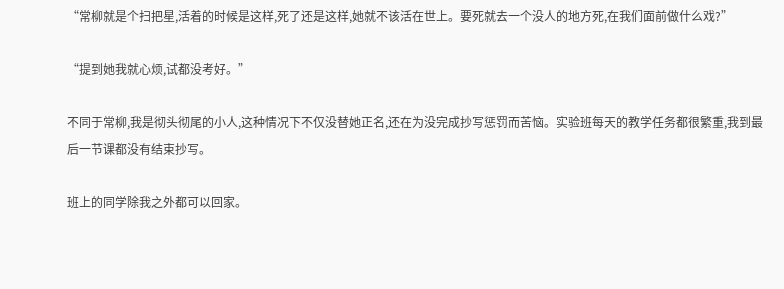“常柳就是个扫把星,活着的时候是这样,死了还是这样,她就不该活在世上。要死就去一个没人的地方死,在我们面前做什么戏?”

“提到她我就心烦,试都没考好。”

不同于常柳,我是彻头彻尾的小人,这种情况下不仅没替她正名,还在为没完成抄写惩罚而苦恼。实验班每天的教学任务都很繁重,我到最后一节课都没有结束抄写。

班上的同学除我之外都可以回家。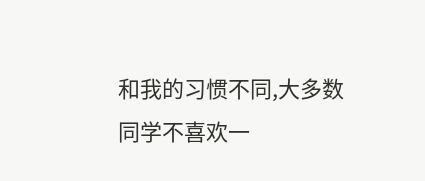和我的习惯不同,大多数同学不喜欢一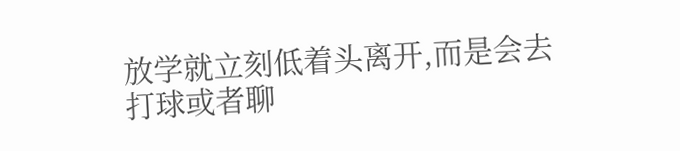放学就立刻低着头离开,而是会去打球或者聊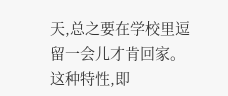天,总之要在学校里逗留一会儿才肯回家。这种特性,即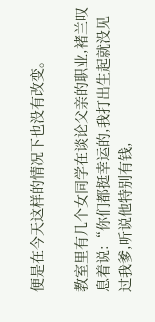便是在今天这样的情况下也没有改变。

教室里有几个女同学在谈论父亲的职业,褚兰叹息着说:“你们都挺幸运的,我打出生起就没见过我爹,听说他特别有钱,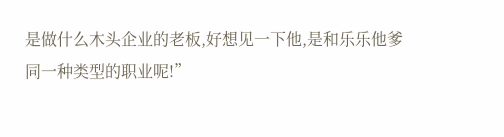是做什么木头企业的老板,好想见一下他,是和乐乐他爹同一种类型的职业呢!”